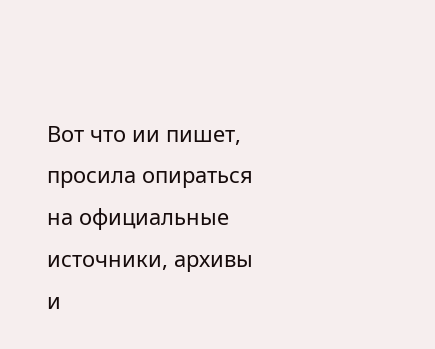Вот что ии пишет, просила опираться на официальные источники, архивы и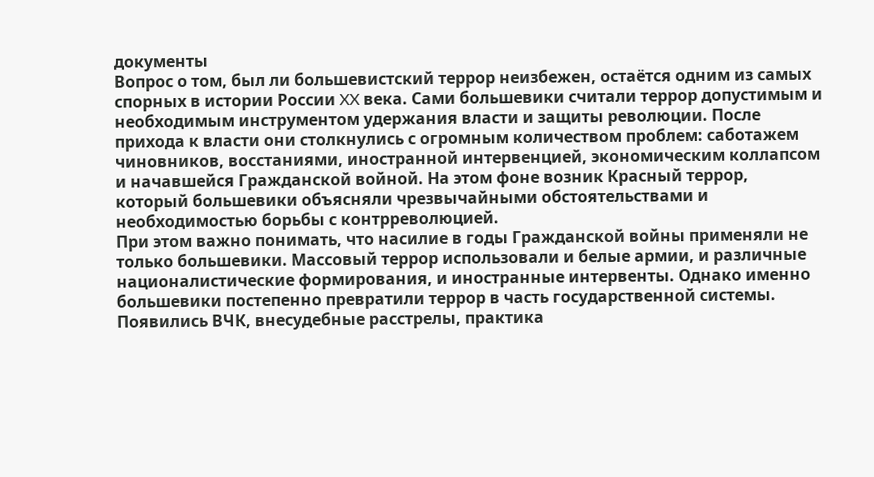документы
Вопрос о том, был ли большевистский террор неизбежен, остаётся одним из самых спорных в истории России XX века. Сами большевики считали террор допустимым и необходимым инструментом удержания власти и защиты революции. После прихода к власти они столкнулись с огромным количеством проблем: саботажем чиновников, восстаниями, иностранной интервенцией, экономическим коллапсом и начавшейся Гражданской войной. На этом фоне возник Красный террор, который большевики объясняли чрезвычайными обстоятельствами и необходимостью борьбы с контрреволюцией.
При этом важно понимать, что насилие в годы Гражданской войны применяли не только большевики. Массовый террор использовали и белые армии, и различные националистические формирования, и иностранные интервенты. Однако именно большевики постепенно превратили террор в часть государственной системы. Появились ВЧК, внесудебные расстрелы, практика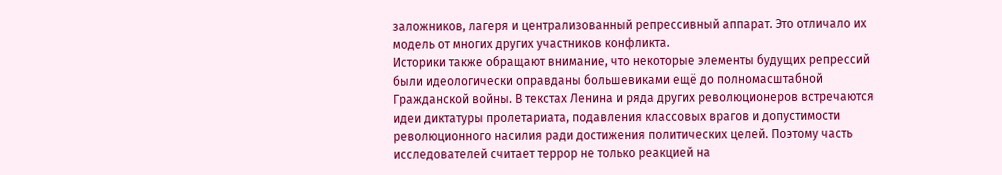заложников, лагеря и централизованный репрессивный аппарат. Это отличало их модель от многих других участников конфликта.
Историки также обращают внимание, что некоторые элементы будущих репрессий были идеологически оправданы большевиками ещё до полномасштабной Гражданской войны. В текстах Ленина и ряда других революционеров встречаются идеи диктатуры пролетариата, подавления классовых врагов и допустимости революционного насилия ради достижения политических целей. Поэтому часть исследователей считает террор не только реакцией на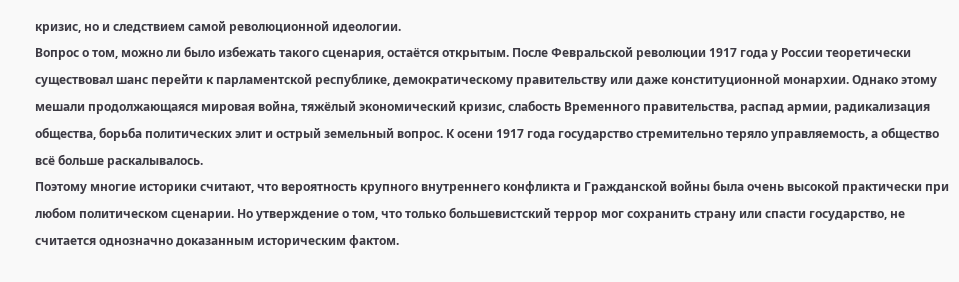кризис, но и следствием самой революционной идеологии.
Вопрос о том, можно ли было избежать такого сценария, остаётся открытым. После Февральской революции 1917 года у России теоретически существовал шанс перейти к парламентской республике, демократическому правительству или даже конституционной монархии. Однако этому мешали продолжающаяся мировая война, тяжёлый экономический кризис, слабость Временного правительства, распад армии, радикализация общества, борьба политических элит и острый земельный вопрос. К осени 1917 года государство стремительно теряло управляемость, а общество всё больше раскалывалось.
Поэтому многие историки считают, что вероятность крупного внутреннего конфликта и Гражданской войны была очень высокой практически при любом политическом сценарии. Но утверждение о том, что только большевистский террор мог сохранить страну или спасти государство, не считается однозначно доказанным историческим фактом.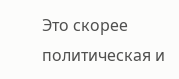Это скорее политическая и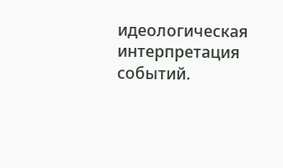идеологическая интерпретация событий.